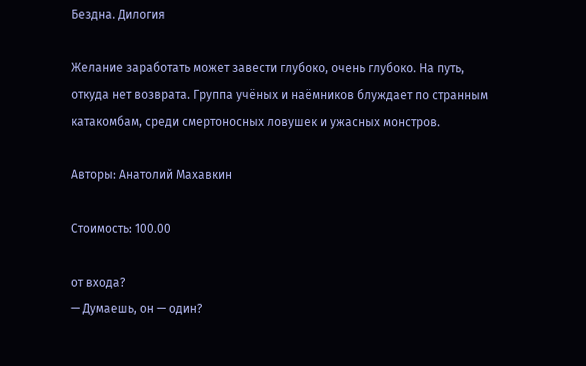Бездна. Дилогия

Желание заработать может завести глубоко, очень глубоко. На путь, откуда нет возврата. Группа учёных и наёмников блуждает по странным катакомбам, среди смертоносных ловушек и ужасных монстров.

Авторы: Анатолий Махавкин

Стоимость: 100.00

от входа?
— Думаешь, он — один?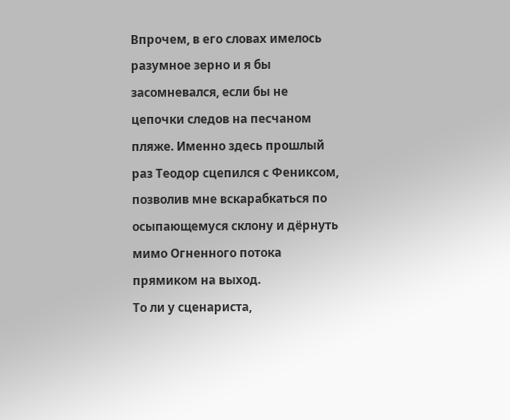Впрочем, в его словах имелось разумное зерно и я бы засомневался, если бы не цепочки следов на песчаном пляже. Именно здесь прошлый раз Теодор сцепился с Фениксом, позволив мне вскарабкаться по осыпающемуся склону и дёрнуть мимо Огненного потока прямиком на выход.
То ли у сценариста,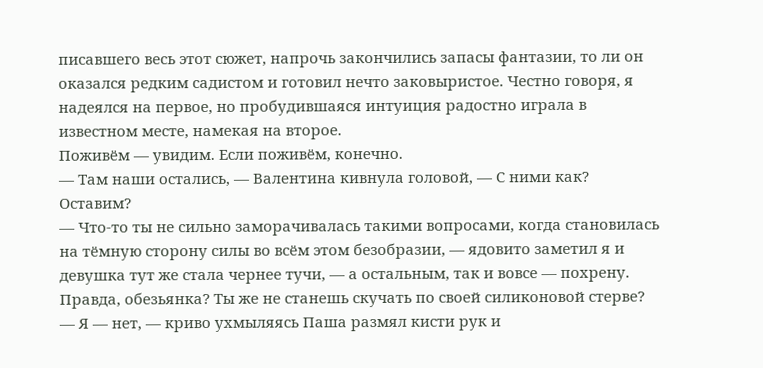писавшего весь этот сюжет, напрочь закончились запасы фантазии, то ли он оказался редким садистом и готовил нечто заковыристое. Честно говоря, я надеялся на первое, но пробудившаяся интуиция радостно играла в известном месте, намекая на второе.
Поживём — увидим. Если поживём, конечно.
— Там наши остались, — Валентина кивнула головой, — С ними как? Оставим?
— Что-то ты не сильно заморачивалась такими вопросами, когда становилась на тёмную сторону силы во всём этом безобразии, — ядовито заметил я и девушка тут же стала чернее тучи, — а остальным, так и вовсе — похрену. Правда, обезьянка? Ты же не станешь скучать по своей силиконовой стерве?
— Я — нет, — криво ухмыляясь Паша размял кисти рук и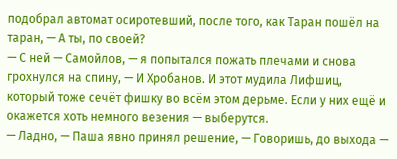подобрал автомат осиротевший, после того, как Таран пошёл на таран, — А ты, по своей?
— С ней — Самойлов, — я попытался пожать плечами и снова грохнулся на спину, — И Хробанов. И этот мудила Лифшиц, который тоже сечёт фишку во всём этом дерьме. Если у них ещё и окажется хоть немного везения — выберутся.
— Ладно, — Паша явно принял решение, — Говоришь, до выхода —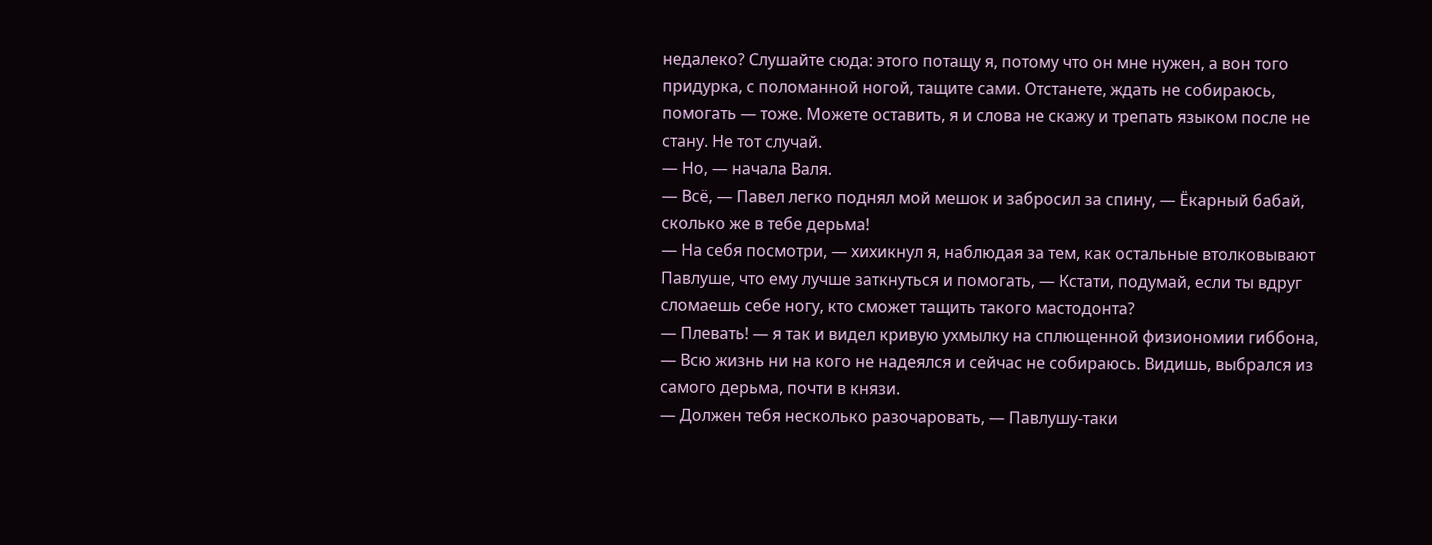недалеко? Слушайте сюда: этого потащу я, потому что он мне нужен, а вон того придурка, с поломанной ногой, тащите сами. Отстанете, ждать не собираюсь, помогать — тоже. Можете оставить, я и слова не скажу и трепать языком после не стану. Не тот случай.
— Но, — начала Валя.
— Всё, — Павел легко поднял мой мешок и забросил за спину, — Ёкарный бабай, сколько же в тебе дерьма!
— На себя посмотри, — хихикнул я, наблюдая за тем, как остальные втолковывают Павлуше, что ему лучше заткнуться и помогать, — Кстати, подумай, если ты вдруг сломаешь себе ногу, кто сможет тащить такого мастодонта?
— Плевать! — я так и видел кривую ухмылку на сплющенной физиономии гиббона, — Всю жизнь ни на кого не надеялся и сейчас не собираюсь. Видишь, выбрался из самого дерьма, почти в князи.
— Должен тебя несколько разочаровать, — Павлушу-таки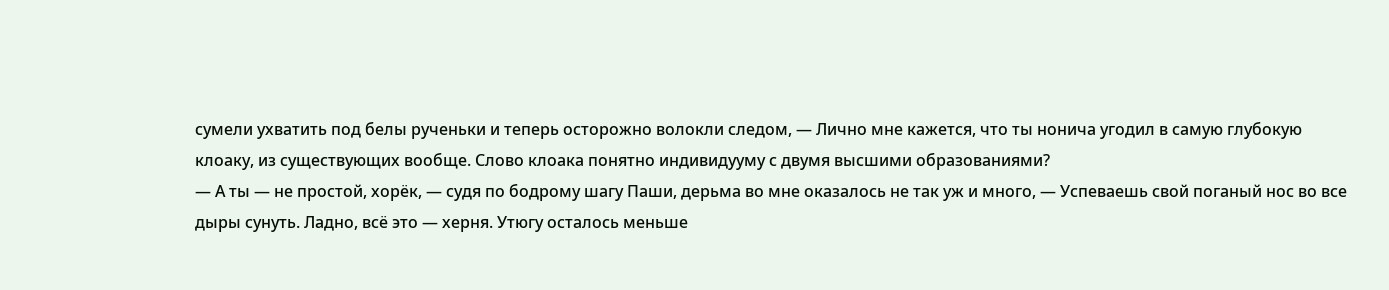сумели ухватить под белы рученьки и теперь осторожно волокли следом, — Лично мне кажется, что ты нонича угодил в самую глубокую клоаку, из существующих вообще. Слово клоака понятно индивидууму с двумя высшими образованиями?
— А ты — не простой, хорёк, — судя по бодрому шагу Паши, дерьма во мне оказалось не так уж и много, — Успеваешь свой поганый нос во все дыры сунуть. Ладно, всё это — херня. Утюгу осталось меньше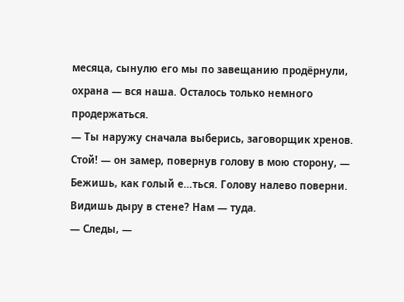месяца, сынулю его мы по завещанию продёрнули, охрана — вся наша. Осталось только немного продержаться.
— Ты наружу сначала выберись, заговорщик хренов. Стой! — он замер, повернув голову в мою сторону, — Бежишь, как голый е…ться. Голову налево поверни. Видишь дыру в стене? Нам — туда.
— Следы, —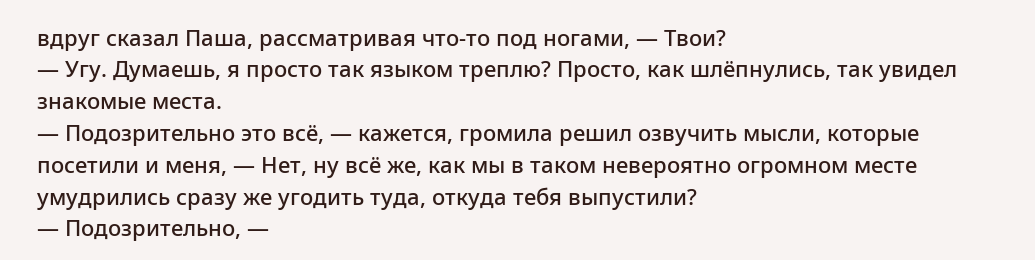вдруг сказал Паша, рассматривая что-то под ногами, — Твои?
— Угу. Думаешь, я просто так языком треплю? Просто, как шлёпнулись, так увидел знакомые места.
— Подозрительно это всё, — кажется, громила решил озвучить мысли, которые посетили и меня, — Нет, ну всё же, как мы в таком невероятно огромном месте умудрились сразу же угодить туда, откуда тебя выпустили?
— Подозрительно, —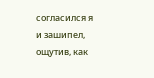согласился я и зашипел, ощутив, как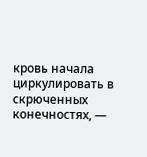кровь начала циркулировать в скрюченных конечностях, —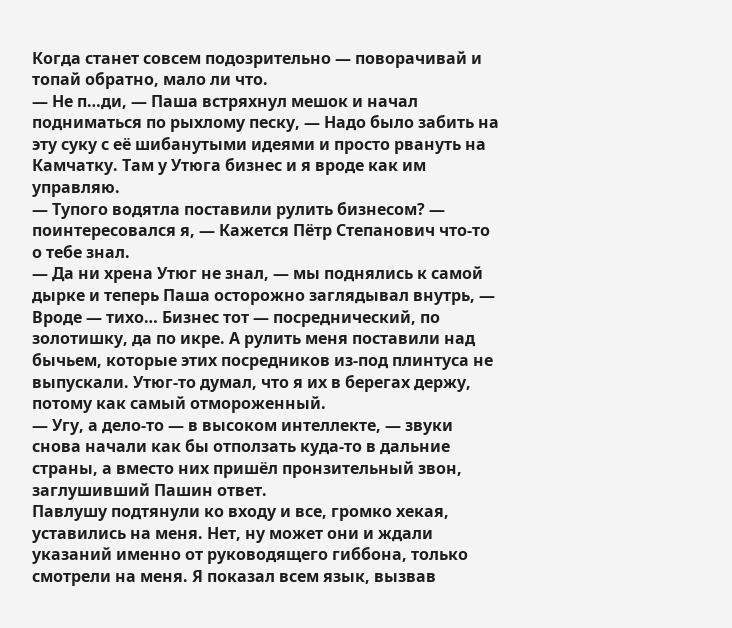Когда станет совсем подозрительно — поворачивай и топай обратно, мало ли что.
— Не п…ди, — Паша встряхнул мешок и начал подниматься по рыхлому песку, — Надо было забить на эту суку с её шибанутыми идеями и просто рвануть на Камчатку. Там у Утюга бизнес и я вроде как им управляю.
— Тупого водятла поставили рулить бизнесом? — поинтересовался я, — Кажется Пётр Степанович что-то о тебе знал.
— Да ни хрена Утюг не знал, — мы поднялись к самой дырке и теперь Паша осторожно заглядывал внутрь, — Вроде — тихо… Бизнес тот — посреднический, по золотишку, да по икре. А рулить меня поставили над бычьем, которые этих посредников из-под плинтуса не выпускали. Утюг-то думал, что я их в берегах держу, потому как самый отмороженный.
— Угу, а дело-то — в высоком интеллекте, — звуки снова начали как бы отползать куда-то в дальние страны, а вместо них пришёл пронзительный звон, заглушивший Пашин ответ.
Павлушу подтянули ко входу и все, громко хекая, уставились на меня. Нет, ну может они и ждали указаний именно от руководящего гиббона, только смотрели на меня. Я показал всем язык, вызвав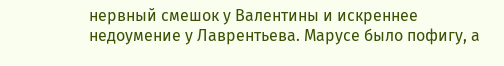нервный смешок у Валентины и искреннее недоумение у Лаврентьева. Марусе было пофигу, а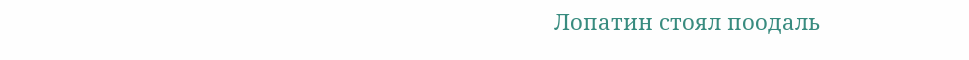Лопатин стоял поодаль